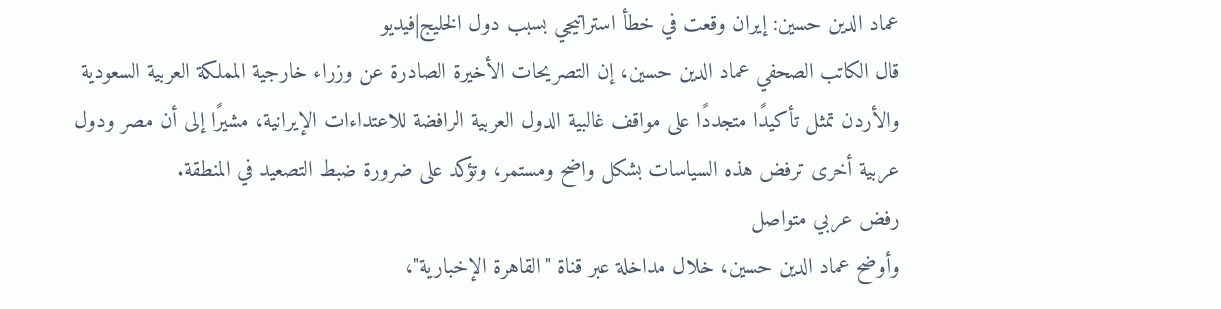عماد الدين حسين: إيران وقعت في خطأ استراتيجي بسبب دول الخليج|فيديو
قال الكاتب الصحفي عماد الدين حسين، إن التصريحات الأخيرة الصادرة عن وزراء خارجية المملكة العربية السعودية والأردن تمثل تأكيدًا متجددًا على مواقف غالبية الدول العربية الرافضة للاعتداءات الإيرانية، مشيرًا إلى أن مصر ودول عربية أخرى ترفض هذه السياسات بشكل واضح ومستمر، وتؤكد على ضرورة ضبط التصعيد في المنطقة.
رفض عربي متواصل
وأوضح عماد الدين حسين، خلال مداخلة عبر قناة "القاهرة الإخبارية"،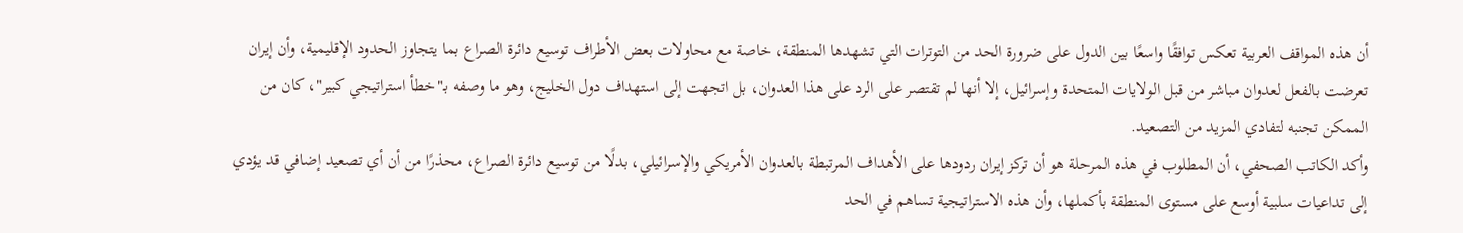أن هذه المواقف العربية تعكس توافقًا واسعًا بين الدول على ضرورة الحد من التوترات التي تشهدها المنطقة، خاصة مع محاولات بعض الأطراف توسيع دائرة الصراع بما يتجاوز الحدود الإقليمية، وأن إيران تعرضت بالفعل لعدوان مباشر من قبل الولايات المتحدة وإسرائيل، إلا أنها لم تقتصر على الرد على هذا العدوان، بل اتجهت إلى استهداف دول الخليج، وهو ما وصفه بـ"خطأ استراتيجي كبير"، كان من الممكن تجنبه لتفادي المزيد من التصعيد.
وأكد الكاتب الصحفي، أن المطلوب في هذه المرحلة هو أن تركز إيران ردودها على الأهداف المرتبطة بالعدوان الأمريكي والإسرائيلي، بدلًا من توسيع دائرة الصراع، محذرًا من أن أي تصعيد إضافي قد يؤدي إلى تداعيات سلبية أوسع على مستوى المنطقة بأكملها، وأن هذه الاستراتيجية تساهم في الحد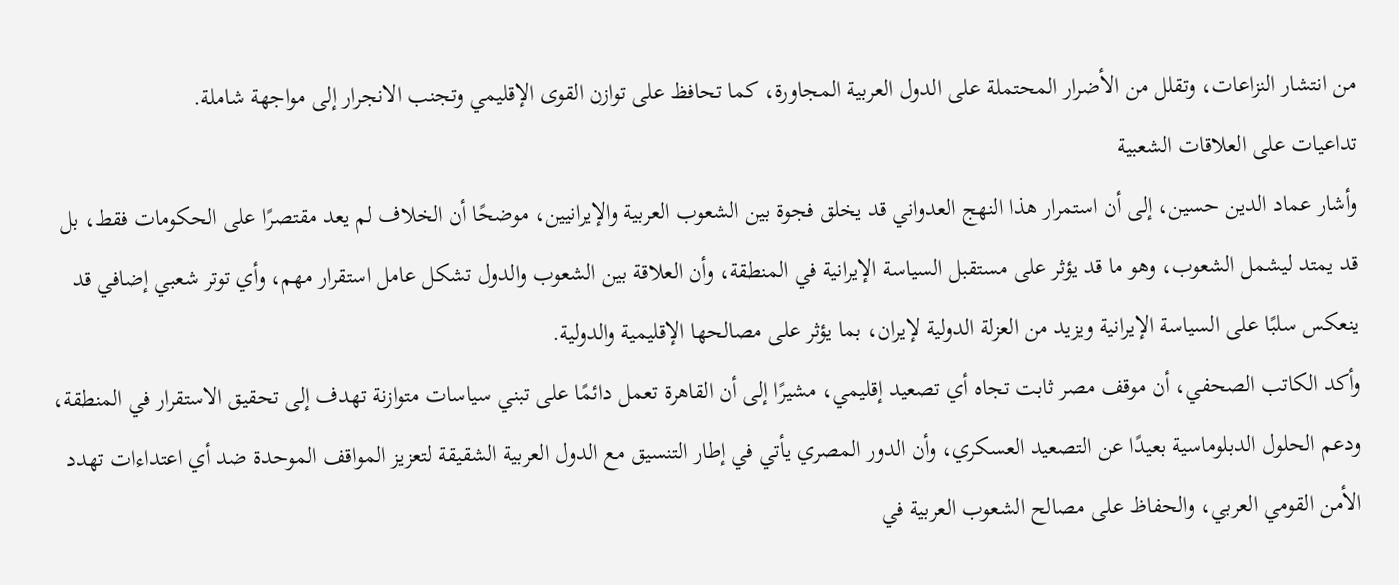من انتشار النزاعات، وتقلل من الأضرار المحتملة على الدول العربية المجاورة، كما تحافظ على توازن القوى الإقليمي وتجنب الانجرار إلى مواجهة شاملة.
تداعيات على العلاقات الشعبية
وأشار عماد الدين حسين، إلى أن استمرار هذا النهج العدواني قد يخلق فجوة بين الشعوب العربية والإيرانيين، موضحًا أن الخلاف لم يعد مقتصرًا على الحكومات فقط، بل قد يمتد ليشمل الشعوب، وهو ما قد يؤثر على مستقبل السياسة الإيرانية في المنطقة، وأن العلاقة بين الشعوب والدول تشكل عامل استقرار مهم، وأي توتر شعبي إضافي قد ينعكس سلبًا على السياسة الإيرانية ويزيد من العزلة الدولية لإيران، بما يؤثر على مصالحها الإقليمية والدولية.
وأكد الكاتب الصحفي، أن موقف مصر ثابت تجاه أي تصعيد إقليمي، مشيرًا إلى أن القاهرة تعمل دائمًا على تبني سياسات متوازنة تهدف إلى تحقيق الاستقرار في المنطقة، ودعم الحلول الدبلوماسية بعيدًا عن التصعيد العسكري، وأن الدور المصري يأتي في إطار التنسيق مع الدول العربية الشقيقة لتعزيز المواقف الموحدة ضد أي اعتداءات تهدد الأمن القومي العربي، والحفاظ على مصالح الشعوب العربية في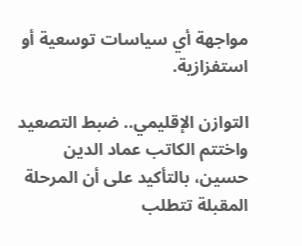مواجهة أي سياسات توسعية أو استفزازية.

التوازن الإقليمي.. ضبط التصعيد
واختتم الكاتب عماد الدين حسين، بالتأكيد على أن المرحلة المقبلة تتطلب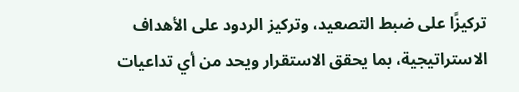تركيزًا على ضبط التصعيد، وتركيز الردود على الأهداف الاستراتيجية، بما يحقق الاستقرار ويحد من أي تداعيات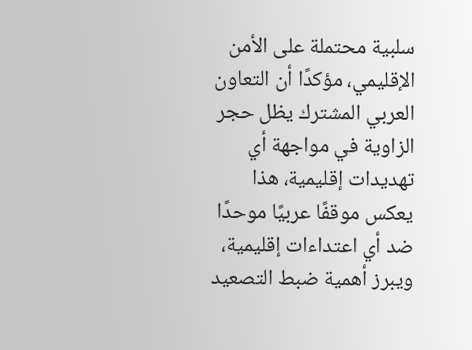سلبية محتملة على الأمن الإقليمي، مؤكدًا أن التعاون العربي المشترك يظل حجر الزاوية في مواجهة أي تهديدات إقليمية، هذا يعكس موقفًا عربيًا موحدًا ضد أي اعتداءات إقليمية، ويبرز أهمية ضبط التصعيد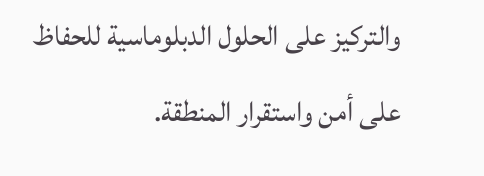والتركيز على الحلول الدبلوماسية للحفاظ على أمن واستقرار المنطقة.